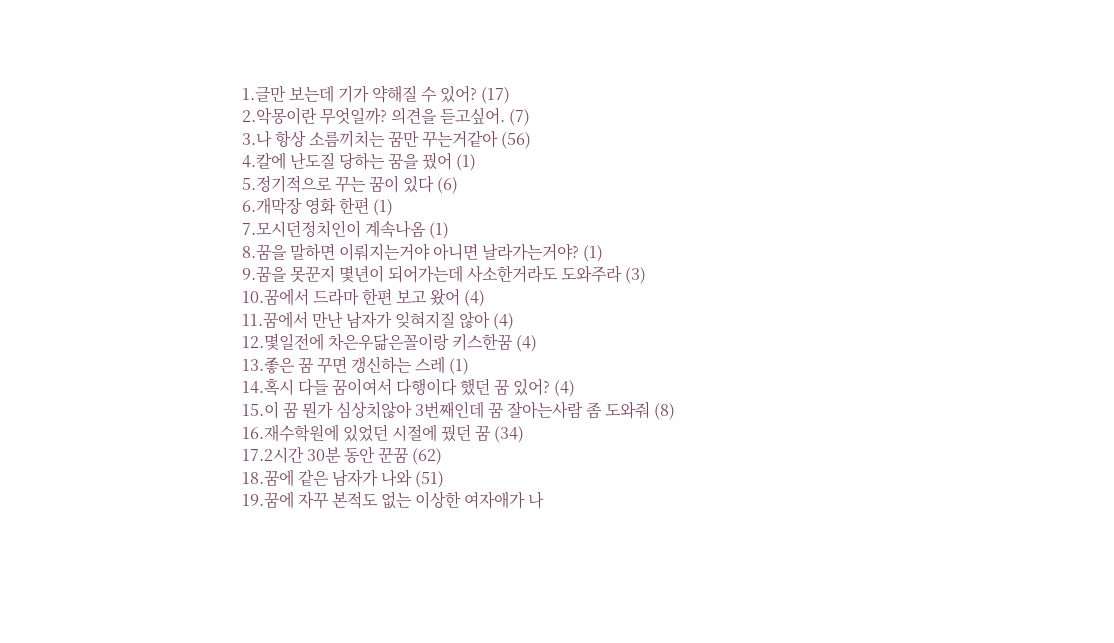1.글만 보는데 기가 약해질 수 있어? (17)
2.악몽이란 무엇일까? 의견을 듣고싶어. (7)
3.나 항상 소름끼치는 꿈만 꾸는거같아 (56)
4.칼에 난도질 당하는 꿈을 꿨어 (1)
5.정기적으로 꾸는 꿈이 있다 (6)
6.개막장 영화 한편 (1)
7.모시던정치인이 계속나옴 (1)
8.꿈을 말하면 이뤄지는거야 아니면 날라가는거야? (1)
9.꿈을 못꾼지 몇년이 되어가는데 사소한거라도 도와주라 (3)
10.꿈에서 드라마 한편 보고 왔어 (4)
11.꿈에서 만난 남자가 잊혀지질 않아 (4)
12.몇일전에 차은우닮은꼴이랑 키스한꿈 (4)
13.좋은 꿈 꾸면 갱신하는 스레 (1)
14.혹시 다들 꿈이여서 다행이다 했던 꿈 있어? (4)
15.이 꿈 뭔가 심상치않아 3번째인데 꿈 잘아는사람 좀 도와줘 (8)
16.재수학원에 있었던 시절에 꿨던 꿈 (34)
17.2시간 30분 동안 꾼꿈 (62)
18.꿈에 같은 남자가 나와 (51)
19.꿈에 자꾸 본적도 없는 이상한 여자애가 나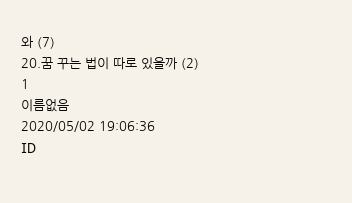와 (7)
20.꿈 꾸는 법이 따로 있을까 (2)
1
이름없음
2020/05/02 19:06:36
ID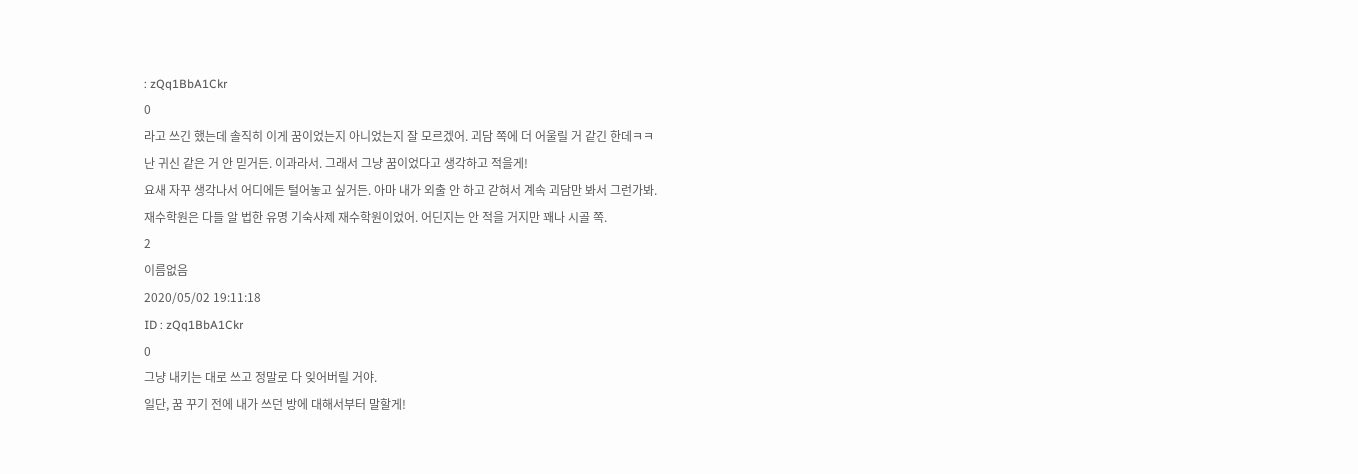: zQq1BbA1Ckr
0
라고 쓰긴 했는데 솔직히 이게 꿈이었는지 아니었는지 잘 모르겠어. 괴담 쪽에 더 어울릴 거 같긴 한데ㅋㅋ
난 귀신 같은 거 안 믿거든. 이과라서. 그래서 그냥 꿈이었다고 생각하고 적을게!
요새 자꾸 생각나서 어디에든 털어놓고 싶거든. 아마 내가 외출 안 하고 갇혀서 계속 괴담만 봐서 그런가봐.
재수학원은 다들 알 법한 유명 기숙사제 재수학원이었어. 어딘지는 안 적을 거지만 꽤나 시골 쪽.
2
이름없음
2020/05/02 19:11:18
ID : zQq1BbA1Ckr
0
그냥 내키는 대로 쓰고 정말로 다 잊어버릴 거야.
일단, 꿈 꾸기 전에 내가 쓰던 방에 대해서부터 말할게!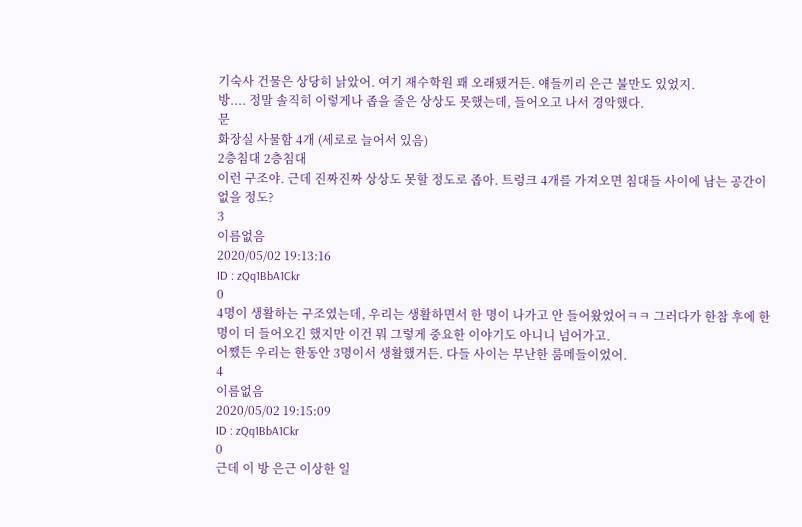기숙사 건물은 상당히 낡았어. 여기 재수학원 꽤 오래됐거든. 얘들끼리 은근 불만도 있었지.
방.... 정말 솔직히 이렇게나 좁을 줄은 상상도 못했는데, 들어오고 나서 경악했다.
문
화장실 사물함 4개 (세로로 늘어서 있음)
2층침대 2층침대
이런 구조야. 근데 진짜진짜 상상도 못할 정도로 좁아. 트렁크 4개를 가져오면 침대들 사이에 남는 공간이 없을 정도?
3
이름없음
2020/05/02 19:13:16
ID : zQq1BbA1Ckr
0
4명이 생활하는 구조였는데, 우리는 생활하면서 한 명이 나가고 안 들어왔었어ㅋㅋ 그러다가 한참 후에 한 명이 더 들어오긴 했지만 이건 뭐 그렇게 중요한 이야기도 아니니 넘어가고.
어쨌든 우리는 한동안 3명이서 생활했거든. 다들 사이는 무난한 룸메들이었어.
4
이름없음
2020/05/02 19:15:09
ID : zQq1BbA1Ckr
0
근데 이 방 은근 이상한 일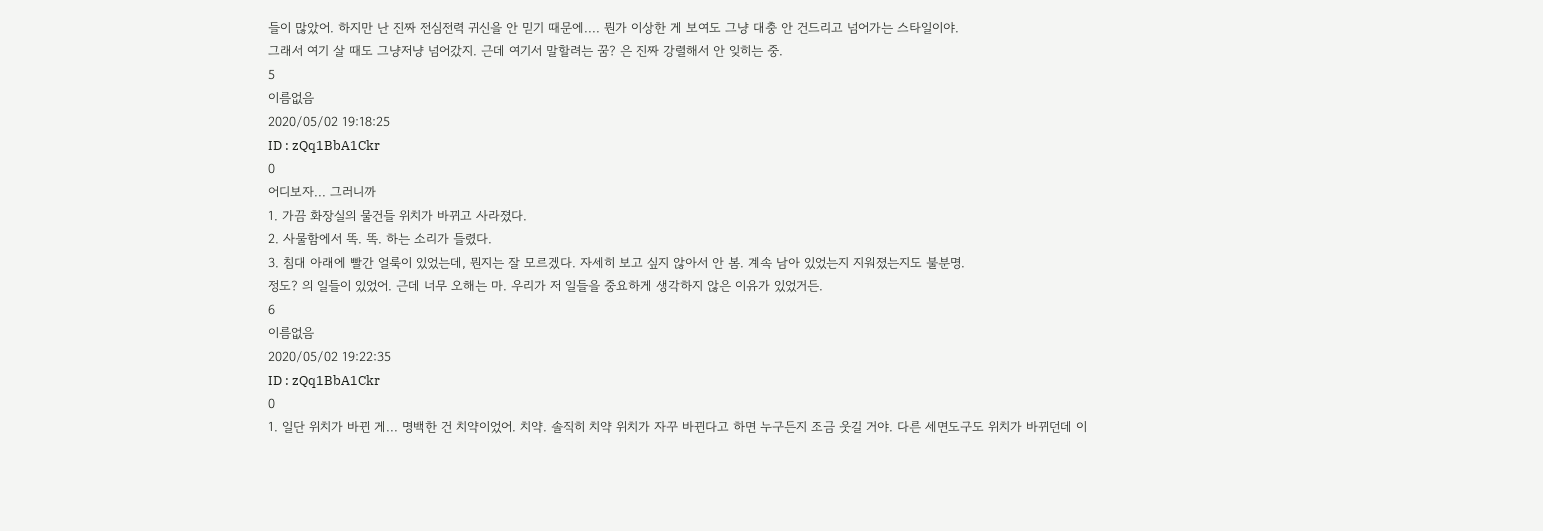들이 많았어. 하지만 난 진짜 전심전력 귀신을 안 믿기 때문에.... 뭔가 이상한 게 보여도 그냥 대충 안 건드리고 넘어가는 스타일이야.
그래서 여기 살 때도 그냥저냥 넘어갔지. 근데 여기서 말할려는 꿈? 은 진짜 강렬해서 안 잊히는 중.
5
이름없음
2020/05/02 19:18:25
ID : zQq1BbA1Ckr
0
어디보자... 그러니까
1. 가끔 화장실의 물건들 위치가 바뀌고 사라졌다.
2. 사물함에서 똑. 똑. 하는 소리가 들렸다.
3. 침대 아래에 빨간 얼룩이 있었는데, 뭔지는 잘 모르겠다. 자세히 보고 싶지 않아서 안 봄. 계속 남아 있었는지 지워졌는지도 불분명.
정도? 의 일들이 있었어. 근데 너무 오해는 마. 우리가 저 일들을 중요하게 생각하지 않은 이유가 있었거든.
6
이름없음
2020/05/02 19:22:35
ID : zQq1BbA1Ckr
0
1. 일단 위치가 바뀐 게... 명백한 건 치약이었어. 치약. 솔직히 치약 위치가 자꾸 바뀐다고 하면 누구든지 조금 웃길 거야. 다른 세면도구도 위치가 바뀌던데 이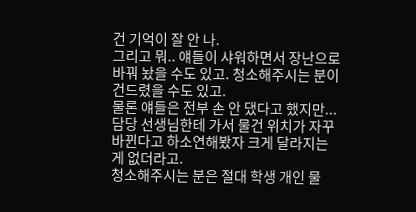건 기억이 잘 안 나.
그리고 뭐.. 얘들이 샤워하면서 장난으로 바꿔 놨을 수도 있고. 청소해주시는 분이 건드렸을 수도 있고.
물론 얘들은 전부 손 안 댔다고 했지만... 담당 선생님한테 가서 물건 위치가 자꾸 바뀐다고 하소연해봤자 크게 달라지는 게 없더라고.
청소해주시는 분은 절대 학생 개인 물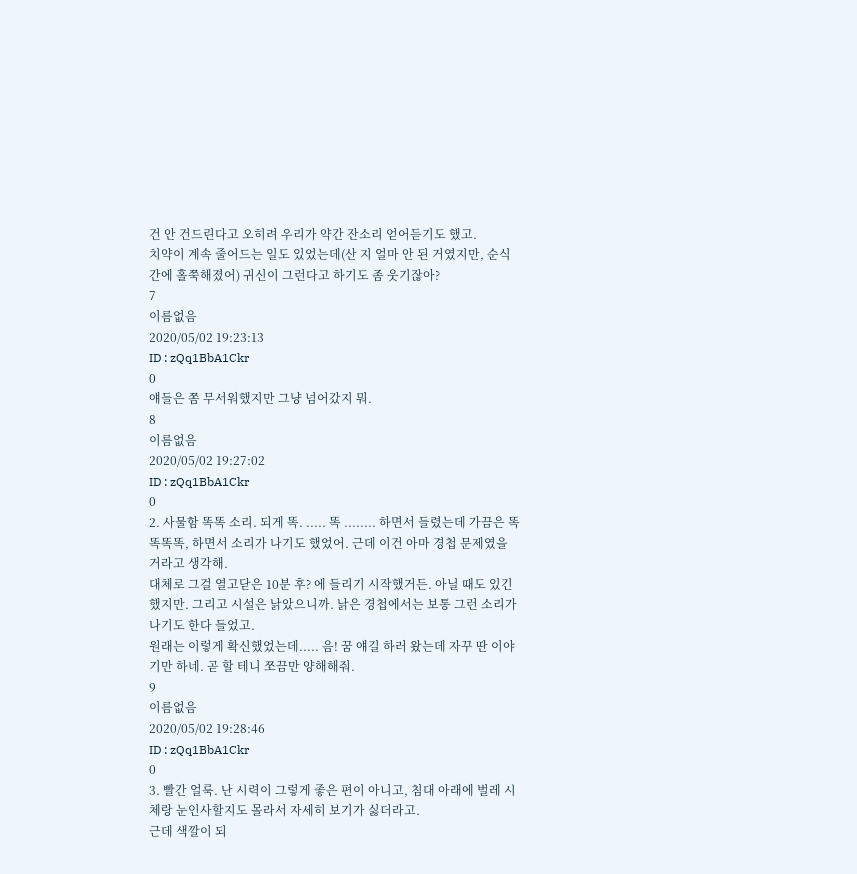건 안 건드린다고 오히려 우리가 약간 잔소리 얻어듣기도 했고.
치약이 계속 줄어드는 일도 있었는데(산 지 얼마 안 된 거였지만, 순식간에 홀쭉해졌어) 귀신이 그런다고 하기도 좀 웃기잖아?
7
이름없음
2020/05/02 19:23:13
ID : zQq1BbA1Ckr
0
얘들은 쫌 무서워했지만 그냥 넘어갔지 뭐.
8
이름없음
2020/05/02 19:27:02
ID : zQq1BbA1Ckr
0
2. 사물함 똑똑 소리. 되게 똑. ..... 똑 ........ 하면서 들렸는데 가끔은 똑똑똑똑, 하면서 소리가 나기도 했었어. 근데 이건 아마 경첩 문제였을 거라고 생각해.
대체로 그걸 열고닫은 10분 후? 에 들리기 시작했거든. 아닐 때도 있긴 했지만. 그리고 시설은 낡았으니까. 낡은 경첩에서는 보통 그런 소리가 나기도 한다 들었고.
원래는 이렇게 확신했었는데..... 음! 꿈 얘길 하러 왔는데 자꾸 딴 이야기만 하네. 곧 할 테니 쪼끔만 양해해줘.
9
이름없음
2020/05/02 19:28:46
ID : zQq1BbA1Ckr
0
3. 빨간 얼룩. 난 시력이 그렇게 좋은 편이 아니고, 침대 아래에 벌레 시체랑 눈인사할지도 몰라서 자세히 보기가 싫더라고.
근데 색깔이 되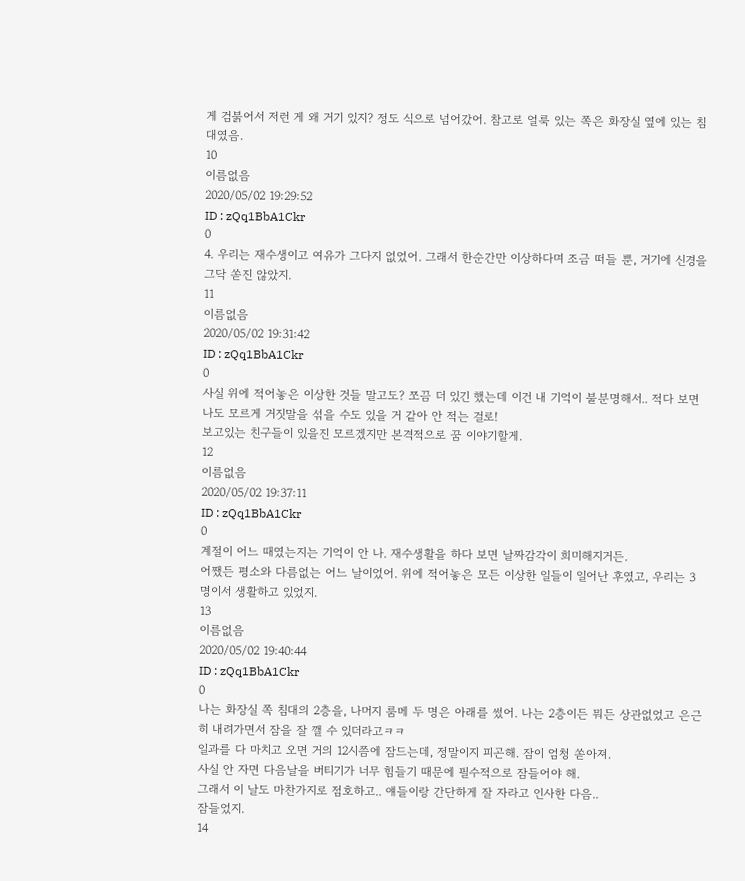게 검붉어서 저런 게 왜 거기 있지? 정도 식으로 넘어갔어. 참고로 얼룩 있는 쪽은 화장실 옆에 있는 침대였음.
10
이름없음
2020/05/02 19:29:52
ID : zQq1BbA1Ckr
0
4. 우리는 재수생이고 여유가 그다지 없었어. 그래서 한순간만 이상하다며 조금 떠들 뿐, 거기에 신경을 그닥 쏟진 않았지.
11
이름없음
2020/05/02 19:31:42
ID : zQq1BbA1Ckr
0
사실 위에 적어놓은 이상한 것들 말고도? 쪼끔 더 있긴 했는데 이건 내 기억이 불분명해서.. 적다 보면 나도 모르게 거짓말을 섞을 수도 있을 거 같아 안 적는 걸로!
보고있는 친구들이 있을진 모르겠지만 본격적으로 꿈 이야기할게.
12
이름없음
2020/05/02 19:37:11
ID : zQq1BbA1Ckr
0
계절이 어느 때였는지는 기억이 안 나. 재수생활을 하다 보면 날짜감각이 희미해지거든.
어쨌든 평소와 다름없는 어느 날이었어. 위에 적어놓은 모든 이상한 일들이 일어난 후였고, 우리는 3명이서 생활하고 있었지.
13
이름없음
2020/05/02 19:40:44
ID : zQq1BbA1Ckr
0
나는 화장실 쪽 침대의 2층을, 나머지 룸메 두 명은 아래를 썼어. 나는 2층이든 뭐든 상관없었고 은근히 내려가면서 잠을 잘 깰 수 있더라고ㅋㅋ
일과를 다 마치고 오면 거의 12시쯤에 잠드는데, 정말이지 피곤해. 잠이 엄청 쏟아져.
사실 안 자면 다음날을 버티기가 너무 힘들기 때문에 필수적으로 잠들어야 해.
그래서 이 날도 마찬가지로 점호하고.. 얘들이랑 간단하게 잘 자라고 인사한 다음..
잠들었지.
14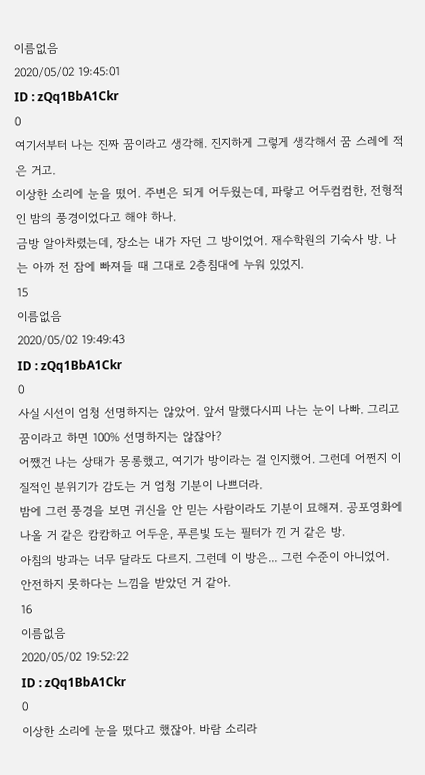이름없음
2020/05/02 19:45:01
ID : zQq1BbA1Ckr
0
여기서부터 나는 진짜 꿈이라고 생각해. 진지하게 그렇게 생각해서 꿈 스레에 적은 거고.
이상한 소리에 눈을 떴어. 주변은 되게 어두웠는데, 파랗고 어두컴컴한, 전형적인 밤의 풍경이었다고 해야 하나.
금방 알아차렸는데, 장소는 내가 자던 그 방이었어. 재수학원의 기숙사 방. 나는 아까 전 잠에 빠져들 때 그대로 2층침대에 누워 있었지.
15
이름없음
2020/05/02 19:49:43
ID : zQq1BbA1Ckr
0
사실 시선이 엄청 선명하지는 않았어. 앞서 말했다시피 나는 눈이 나빠. 그리고 꿈이라고 하면 100% 선명하지는 않잖아?
어쨌건 나는 상태가 몽롱했고, 여기가 방이라는 걸 인지했어. 그런데 어쩐지 이질적인 분위기가 감도는 거 엄청 기분이 나쁘더라.
밤에 그런 풍경을 보면 귀신을 안 믿는 사람이라도 기분이 묘해져. 공포영화에 나올 거 같은 캄캄하고 어두운, 푸른빛 도는 필터가 낀 거 같은 방.
아침의 방과는 너무 달라도 다르지. 그런데 이 방은... 그런 수준이 아니었어.
안전하지 못하다는 느낌을 받았던 거 같아.
16
이름없음
2020/05/02 19:52:22
ID : zQq1BbA1Ckr
0
이상한 소리에 눈을 떴다고 했잖아. 바람 소리라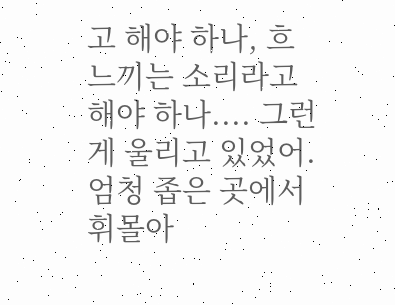고 해야 하나, 흐느끼는 소리라고 해야 하나.... 그런 게 울리고 있었어.
엄청 좁은 곳에서 휘몰아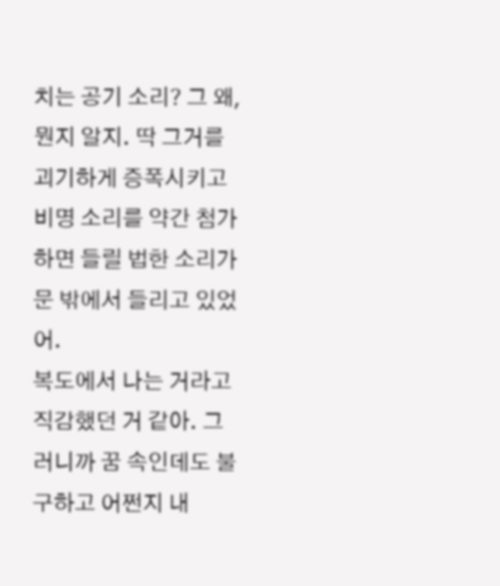치는 공기 소리? 그 왜, 뭔지 알지. 딱 그거를 괴기하게 증폭시키고 비명 소리를 약간 첨가하면 들릴 법한 소리가 문 밖에서 들리고 있었어.
복도에서 나는 거라고 직감했던 거 같아. 그러니까 꿈 속인데도 불구하고 어쩐지 내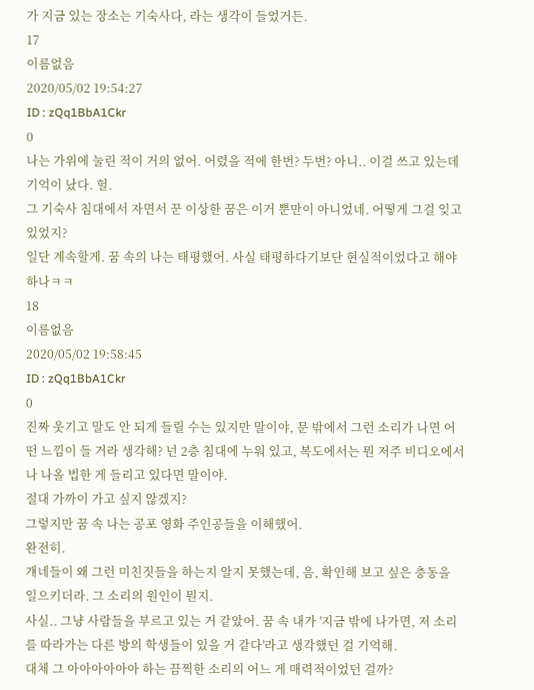가 지금 있는 장소는 기숙사다, 라는 생각이 들었거든.
17
이름없음
2020/05/02 19:54:27
ID : zQq1BbA1Ckr
0
나는 가위에 눌린 적이 거의 없어. 어렸을 적에 한번? 두번? 아니.. 이걸 쓰고 있는데 기억이 났다. 헐.
그 기숙사 침대에서 자면서 꾼 이상한 꿈은 이거 뿐만이 아니었네. 어떻게 그걸 잊고 있었지?
일단 계속할게. 꿈 속의 나는 태평했어. 사실 태평하다기보단 현실적이었다고 해야 하나ㅋㅋ
18
이름없음
2020/05/02 19:58:45
ID : zQq1BbA1Ckr
0
진짜 웃기고 말도 안 되게 들릴 수는 있지만 말이야, 문 밖에서 그런 소리가 나면 어떤 느낌이 들 거라 생각해? 넌 2층 침대에 누워 있고, 복도에서는 뭔 저주 비디오에서나 나올 법한 게 들리고 있다면 말이야.
절대 가까이 가고 싶지 않겠지?
그렇지만 꿈 속 나는 공포 영화 주인공들을 이해했어.
완전히.
걔네들이 왜 그런 미친짓들을 하는지 알지 못했는데, 음, 확인해 보고 싶은 충동을 일으키더라. 그 소리의 원인이 뭔지.
사실.. 그냥 사람들을 부르고 있는 거 같았어. 꿈 속 내가 '지금 밖에 나가면, 저 소리를 따라가는 다른 방의 학생들이 있을 거 같다'라고 생각했던 걸 기억해.
대체 그 아아아아아아 하는 끔찍한 소리의 어느 게 매력적이었던 걸까?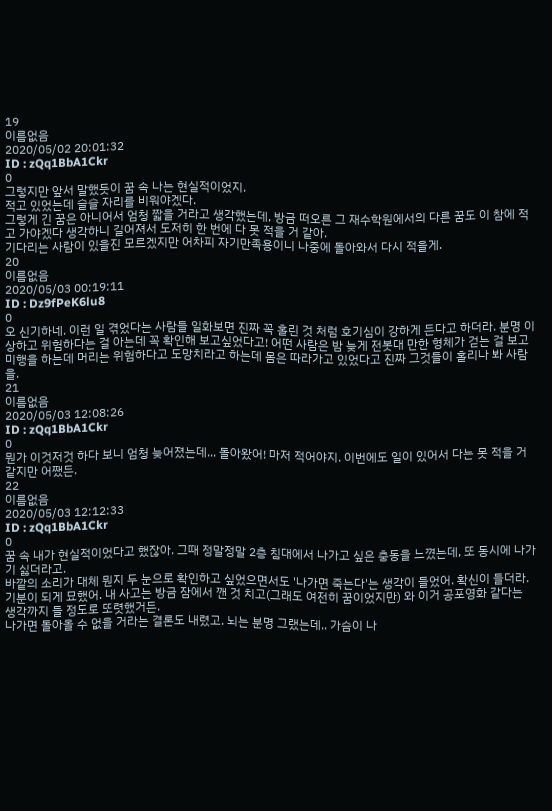19
이름없음
2020/05/02 20:01:32
ID : zQq1BbA1Ckr
0
그렇지만 앞서 말했듯이 꿈 속 나는 현실적이었지.
적고 있었는데 슬슬 자리를 비워야겠다.
그렇게 긴 꿈은 아니어서 엄청 짧을 거라고 생각했는데, 방금 떠오른 그 재수학원에서의 다른 꿈도 이 참에 적고 가야겠다 생각하니 길어져서 도저히 한 번에 다 못 적을 거 같아.
기다리는 사람이 있을진 모르겠지만 어차피 자기만족용이니 나중에 돌아와서 다시 적을게.
20
이름없음
2020/05/03 00:19:11
ID : Dz9fPeK6lu8
0
오 신기하네. 이런 일 겪었다는 사람들 일화보면 진짜 꼭 홀린 것 처럼 호기심이 강하게 든다고 하더라. 분명 이상하고 위험하다는 걸 아는데 꼭 확인해 보고싶었다고! 어떤 사람은 밤 늦게 전봇대 만한 형체가 걷는 걸 보고 미행을 하는데 머리는 위험하다고 도망치라고 하는데 몸은 따라가고 있었다고 진짜 그것들이 홀리나 봐 사람을.
21
이름없음
2020/05/03 12:08:26
ID : zQq1BbA1Ckr
0
뭔가 이것저것 하다 보니 엄청 늦어졌는데... 돌아왔어! 마저 적어야지. 이번에도 일이 있어서 다는 못 적을 거 같지만 어쨌든.
22
이름없음
2020/05/03 12:12:33
ID : zQq1BbA1Ckr
0
꿈 속 내가 현실적이었다고 했잖아. 그때 정말정말 2층 침대에서 나가고 싶은 충동을 느꼈는데, 또 동시에 나가기 싫더라고.
바깥의 소리가 대체 뭔지 두 눈으로 확인하고 싶었으면서도 '나가면 죽는다'는 생각이 들었어. 확신이 들더라.
기분이 되게 묘했어. 내 사고는 방금 잠에서 깬 것 치고(그래도 여전히 꿈이었지만) 와 이거 공포영화 같다는 생각까지 들 정도로 또렷했거든.
나가면 돌아올 수 없을 거라는 결론도 내렸고. 뇌는 분명 그랬는데.. 가슴이 나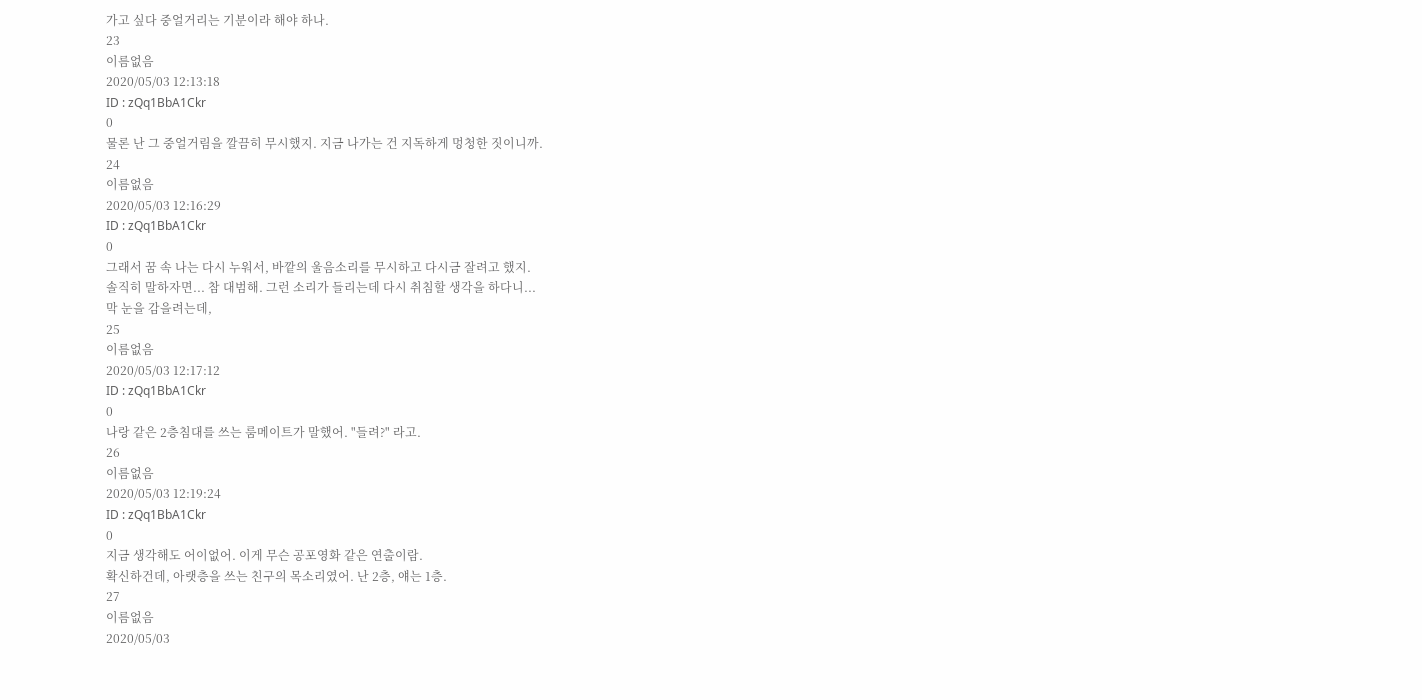가고 싶다 중얼거리는 기분이라 해야 하나.
23
이름없음
2020/05/03 12:13:18
ID : zQq1BbA1Ckr
0
물론 난 그 중얼거림을 깔끔히 무시했지. 지금 나가는 건 지독하게 멍청한 짓이니까.
24
이름없음
2020/05/03 12:16:29
ID : zQq1BbA1Ckr
0
그래서 꿈 속 나는 다시 누워서, 바깥의 울음소리를 무시하고 다시금 잘려고 했지.
솔직히 말하자면... 참 대범해. 그런 소리가 들리는데 다시 취침할 생각을 하다니...
막 눈을 감을려는데,
25
이름없음
2020/05/03 12:17:12
ID : zQq1BbA1Ckr
0
나랑 같은 2층침대를 쓰는 룸메이트가 말했어. "들려?" 라고.
26
이름없음
2020/05/03 12:19:24
ID : zQq1BbA1Ckr
0
지금 생각해도 어이없어. 이게 무슨 공포영화 같은 연출이람.
확신하건데, 아랫층을 쓰는 친구의 목소리였어. 난 2층, 얘는 1층.
27
이름없음
2020/05/03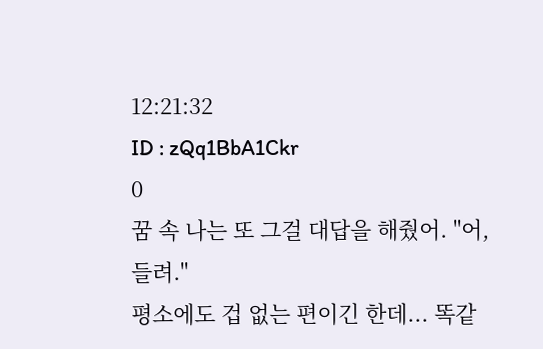12:21:32
ID : zQq1BbA1Ckr
0
꿈 속 나는 또 그걸 대답을 해줬어. "어, 들려."
평소에도 겁 없는 편이긴 한데... 똑같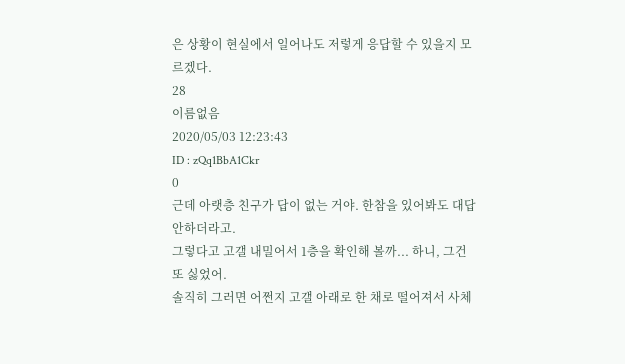은 상황이 현실에서 일어나도 저렇게 응답할 수 있을지 모르겠다.
28
이름없음
2020/05/03 12:23:43
ID : zQq1BbA1Ckr
0
근데 아랫층 친구가 답이 없는 거야. 한참을 있어봐도 대답 안하더라고.
그렇다고 고갤 내밀어서 1층을 확인해 볼까... 하니, 그건 또 싫었어.
솔직히 그러면 어쩐지 고갤 아래로 한 채로 떨어져서 사체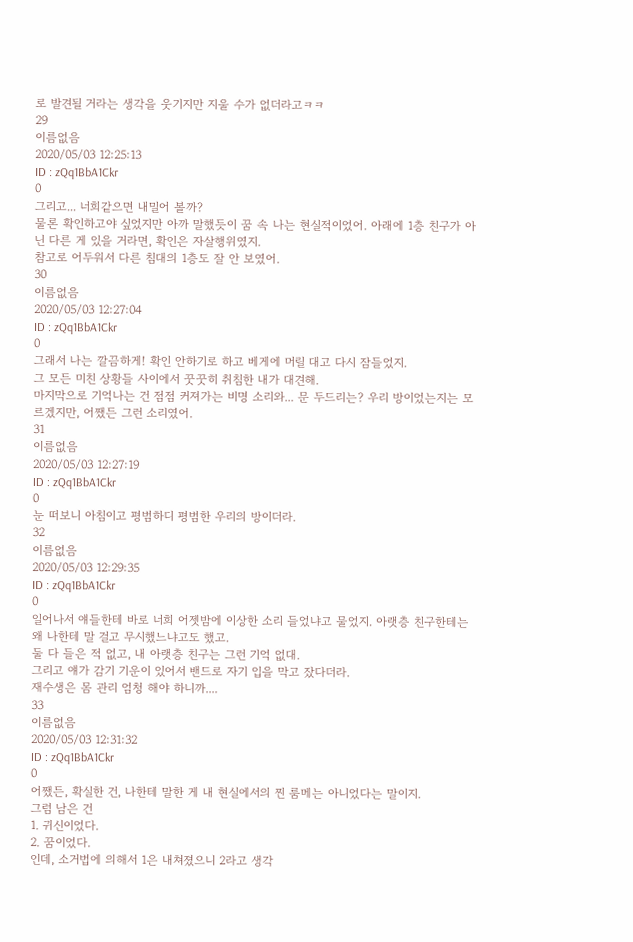로 발견될 거라는 생각을 웃기지만 지울 수가 없더라고ㅋㅋ
29
이름없음
2020/05/03 12:25:13
ID : zQq1BbA1Ckr
0
그리고... 너희같으면 내밀어 볼까?
물론 확인하고야 싶었지만 아까 말했듯이 꿈 속 나는 현실적이었어. 아래에 1층 친구가 아닌 다른 게 있을 거라면, 확인은 자살행위였지.
참고로 어두워서 다른 침대의 1층도 잘 안 보였어.
30
이름없음
2020/05/03 12:27:04
ID : zQq1BbA1Ckr
0
그래서 나는 깔끔하게! 확인 안하기로 하고 베게에 머릴 대고 다시 잠들었지.
그 모든 미친 상황들 사이에서 꿋꿋히 취침한 내가 대견해.
마지막으로 기억나는 건 점점 커져가는 비명 소리와... 문 두드리는? 우리 방이었는지는 모르겠지만, 어쨌든 그런 소리였어.
31
이름없음
2020/05/03 12:27:19
ID : zQq1BbA1Ckr
0
눈 떠보니 아침이고 평범하디 평범한 우리의 방이더라.
32
이름없음
2020/05/03 12:29:35
ID : zQq1BbA1Ckr
0
일어나서 얘들한테 바로 너희 어젯밤에 이상한 소리 들었냐고 물었지. 아랫층 친구한테는 왜 나한테 말 걸고 무시했느냐고도 했고.
둘 다 들은 적 없고, 내 아랫층 친구는 그런 기억 없대.
그리고 얘가 감기 기운이 있어서 밴드로 자기 입을 막고 잤다더라.
재수생은 몸 관리 엄청 해야 하니까....
33
이름없음
2020/05/03 12:31:32
ID : zQq1BbA1Ckr
0
어쨌든, 확실한 건, 나한테 말한 게 내 현실에서의 찐 룸메는 아니었다는 말이지.
그럼 남은 건
1. 귀신이었다.
2. 꿈이었다.
인데, 소거법에 의해서 1은 내쳐졌으니 2라고 생각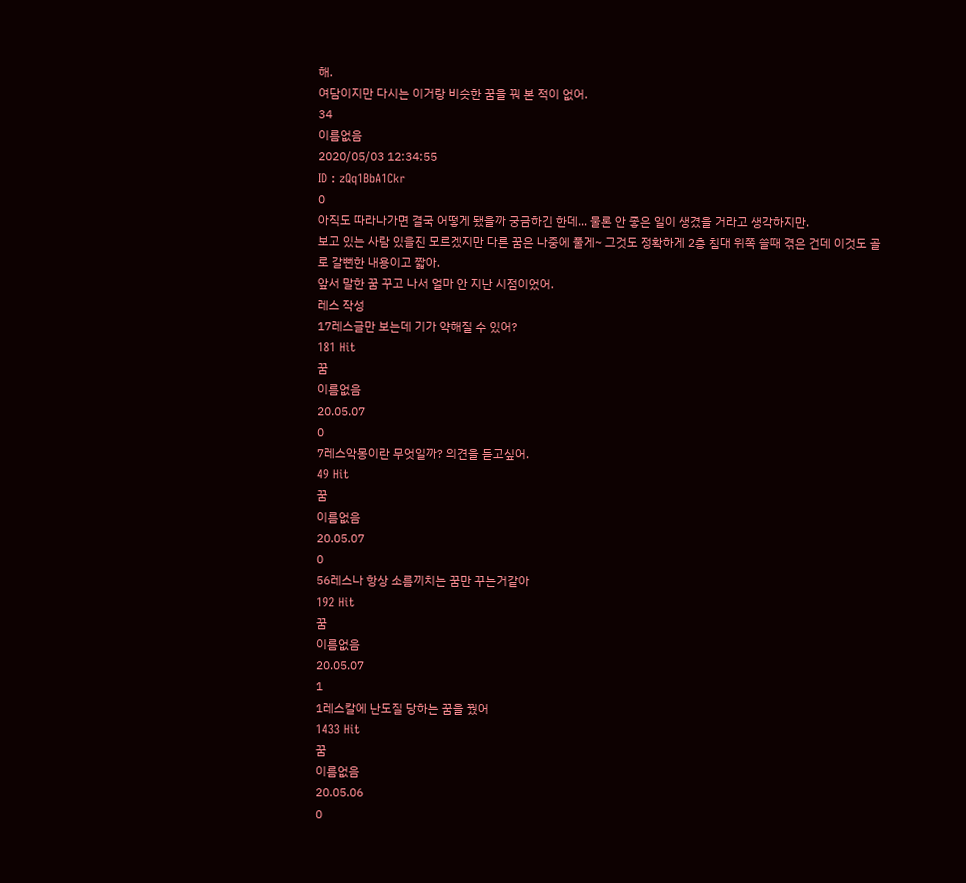해.
여담이지만 다시는 이거랑 비슷한 꿈을 꿔 본 적이 없어.
34
이름없음
2020/05/03 12:34:55
ID : zQq1BbA1Ckr
0
아직도 따라나가면 결국 어떻게 됐을까 궁금하긴 한데... 물론 안 좋은 일이 생겼을 거라고 생각하지만.
보고 있는 사람 있을진 모르겠지만 다른 꿈은 나중에 풀게~ 그것도 정확하게 2층 침대 위쪽 쓸때 겪은 건데 이것도 골로 갈뻔한 내용이고 짧아.
앞서 말한 꿈 꾸고 나서 얼마 안 지난 시점이었어.
레스 작성
17레스글만 보는데 기가 약해질 수 있어?
181 Hit
꿈
이름없음
20.05.07
0
7레스악몽이란 무엇일까? 의견을 듣고싶어.
49 Hit
꿈
이름없음
20.05.07
0
56레스나 항상 소름끼치는 꿈만 꾸는거같아
192 Hit
꿈
이름없음
20.05.07
1
1레스칼에 난도질 당하는 꿈을 꿨어
1433 Hit
꿈
이름없음
20.05.06
0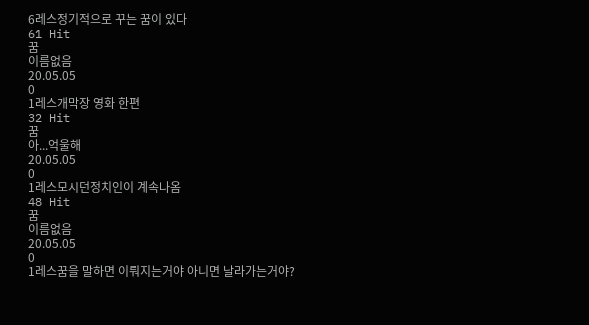6레스정기적으로 꾸는 꿈이 있다
61 Hit
꿈
이름없음
20.05.05
0
1레스개막장 영화 한편
32 Hit
꿈
아...억울해
20.05.05
0
1레스모시던정치인이 계속나옴
48 Hit
꿈
이름없음
20.05.05
0
1레스꿈을 말하면 이뤄지는거야 아니면 날라가는거야?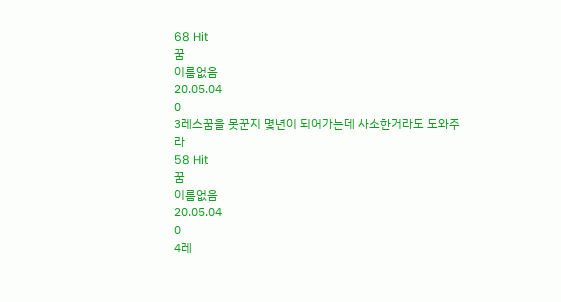68 Hit
꿈
이름없음
20.05.04
0
3레스꿈을 못꾼지 몇년이 되어가는데 사소한거라도 도와주라
58 Hit
꿈
이름없음
20.05.04
0
4레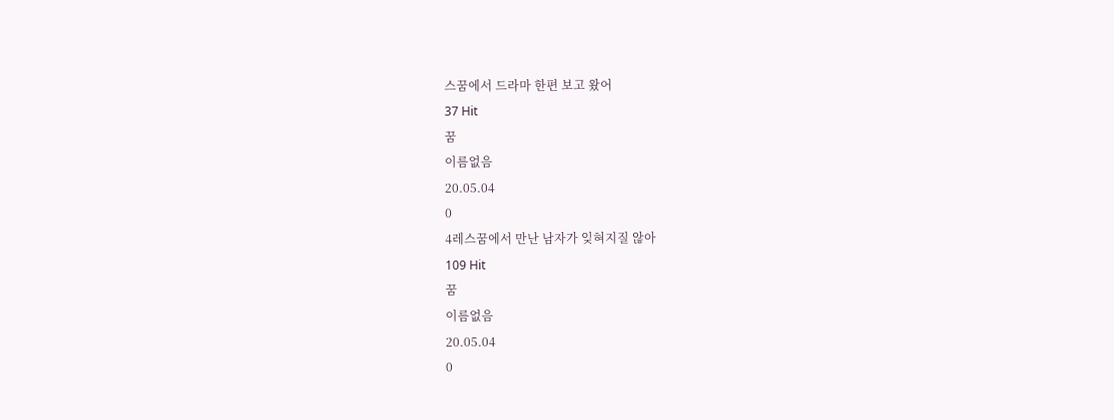스꿈에서 드라마 한편 보고 왔어
37 Hit
꿈
이름없음
20.05.04
0
4레스꿈에서 만난 남자가 잊혀지질 않아
109 Hit
꿈
이름없음
20.05.04
0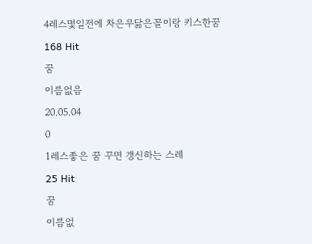4레스몇일전에 차은우닮은꼴이랑 키스한꿈
168 Hit
꿈
이름없음
20.05.04
0
1레스좋은 꿈 꾸면 갱신하는 스레
25 Hit
꿈
이름없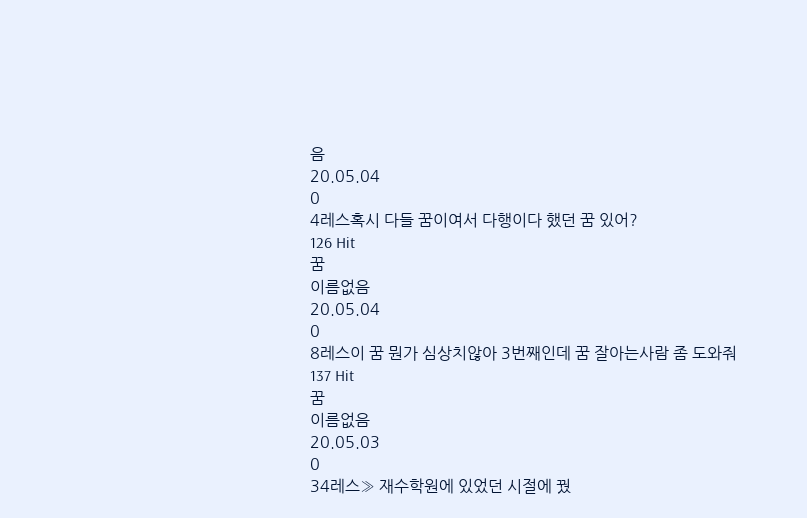음
20.05.04
0
4레스혹시 다들 꿈이여서 다행이다 했던 꿈 있어?
126 Hit
꿈
이름없음
20.05.04
0
8레스이 꿈 뭔가 심상치않아 3번째인데 꿈 잘아는사람 좀 도와줘
137 Hit
꿈
이름없음
20.05.03
0
34레스» 재수학원에 있었던 시절에 꿨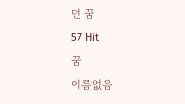던 꿈
57 Hit
꿈
이름없음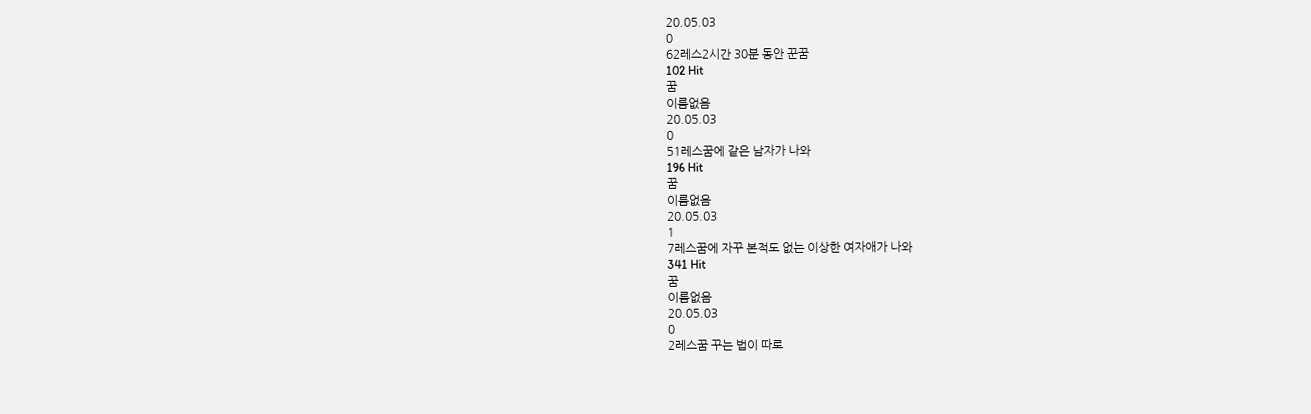20.05.03
0
62레스2시간 30분 동안 꾼꿈
102 Hit
꿈
이름없음
20.05.03
0
51레스꿈에 같은 남자가 나와
196 Hit
꿈
이름없음
20.05.03
1
7레스꿈에 자꾸 본적도 없는 이상한 여자애가 나와
341 Hit
꿈
이름없음
20.05.03
0
2레스꿈 꾸는 법이 따로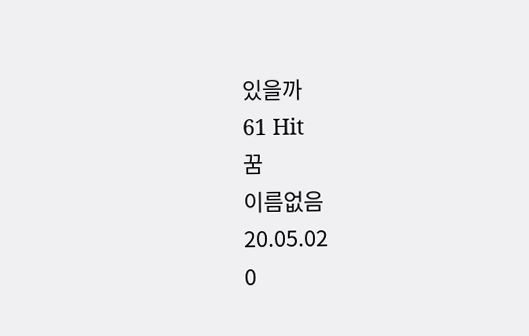있을까
61 Hit
꿈
이름없음
20.05.02
0